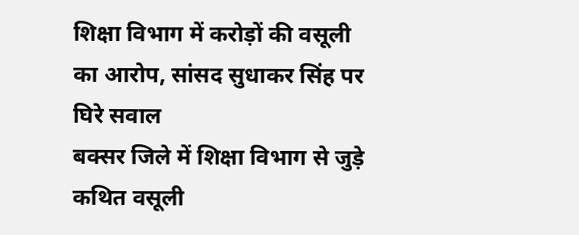शिक्षा विभाग में करोड़ों की वसूली का आरोप, सांसद सुधाकर सिंह पर घिरे सवाल
बक्सर जिले में शिक्षा विभाग से जुड़े कथित वसूली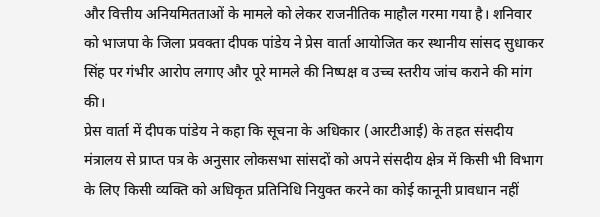और वित्तीय अनियमितताओं के मामले को लेकर राजनीतिक माहौल गरमा गया है। शनिवार को भाजपा के जिला प्रवक्ता दीपक पांडेय ने प्रेस वार्ता आयोजित कर स्थानीय सांसद सुधाकर सिंह पर गंभीर आरोप लगाए और पूरे मामले की निष्पक्ष व उच्च स्तरीय जांच कराने की मांग की।
प्रेस वार्ता में दीपक पांडेय ने कहा कि सूचना के अधिकार (आरटीआई) के तहत संसदीय मंत्रालय से प्राप्त पत्र के अनुसार लोकसभा सांसदों को अपने संसदीय क्षेत्र में किसी भी विभाग के लिए किसी व्यक्ति को अधिकृत प्रतिनिधि नियुक्त करने का कोई कानूनी प्रावधान नहीं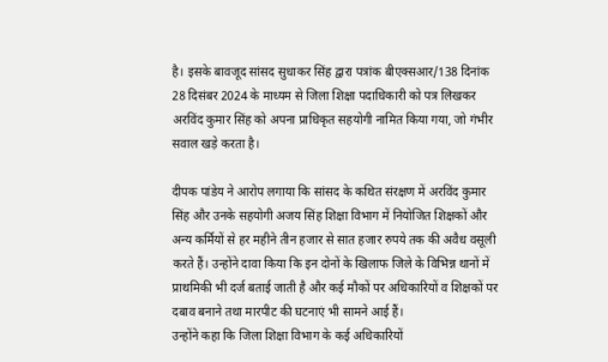है। इसके बावजूद सांसद सुधाकर सिंह द्वारा पत्रांक बीएक्सआर/138 दिनांक 28 दिसंबर 2024 के माध्यम से जिला शिक्षा पदाधिकारी को पत्र लिखकर अरविंद कुमार सिंह को अपना प्राधिकृत सहयोगी नामित किया गया, जो गंभीर सवाल खड़े करता है।

दीपक पांडेय ने आरोप लगाया कि सांसद के कथित संरक्षण में अरविंद कुमार सिंह और उनके सहयोगी अजय सिंह शिक्षा विभाग में नियोजित शिक्षकों और अन्य कर्मियों से हर महीने तीन हजार से सात हजार रुपये तक की अवैध वसूली करते हैं। उन्होंने दावा किया कि इन दोनों के खिलाफ जिले के विभिन्न थानों में प्राथमिकी भी दर्ज बताई जाती है और कई मौकों पर अधिकारियों व शिक्षकों पर दबाव बनाने तथा मारपीट की घटनाएं भी सामने आई हैं।
उन्होंने कहा कि जिला शिक्षा विभाग के कई अधिकारियों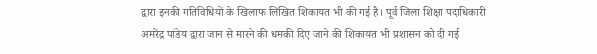द्वारा इनकी गतिविधियों के खिलाफ लिखित शिकायत भी की गई है। पूर्व जिला शिक्षा पदाधिकारी अमरेंद्र पांडेय द्वारा जान से मारने की धमकी दिए जाने की शिकायत भी प्रशासन को दी गई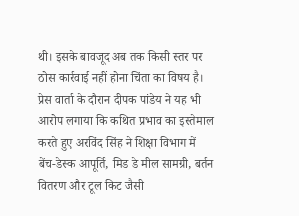थी। इसके बावजूद अब तक किसी स्तर पर ठोस कार्रवाई नहीं होना चिंता का विषय है।
प्रेस वार्ता के दौरान दीपक पांडेय ने यह भी आरोप लगाया कि कथित प्रभाव का इस्तेमाल करते हुए अरविंद सिंह ने शिक्षा विभाग में बेंच-डेस्क आपूर्ति, मिड डे मील सामग्री, बर्तन वितरण और टूल किट जैसी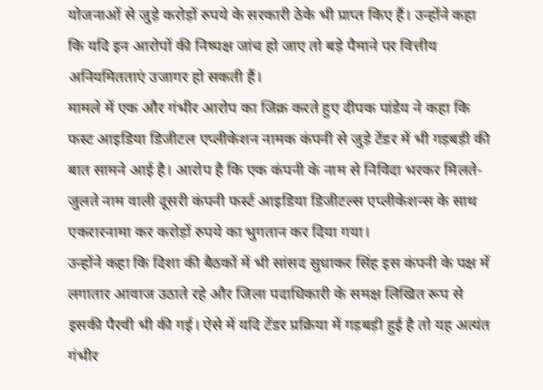योजनाओं से जुड़े करोड़ों रुपये के सरकारी ठेके भी प्राप्त किए हैं। उन्होंने कहा कि यदि इन आरोपों की निष्पक्ष जांच हो जाए तो बड़े पैमाने पर वित्तीय अनियमितताएं उजागर हो सकती हैं।
मामले में एक और गंभीर आरोप का जिक्र करते हुए दीपक पांडेय ने कहा कि फस्ट आइडिया डिजीटल एप्लीकेशन नामक कंपनी से जुड़े टेंडर में भी गड़बड़ी की बात सामने आई है। आरोप है कि एक कंपनी के नाम से निविदा भरकर मिलते-जुलते नाम वाली दूसरी कंपनी फर्स्ट आइडिया डिजीटल्स एप्लीकेशन्स के साथ एकरारनामा कर करोड़ों रुपये का भुगतान कर दिया गया।
उन्होंने कहा कि दिशा की बैठकों में भी सांसद सुधाकर सिंह इस कंपनी के पक्ष में लगातार आवाज उठाते रहे और जिला पदाधिकारी के समक्ष लिखित रूप से इसकी पैरवी भी की गई। ऐसे में यदि टेंडर प्रक्रिया में गड़बड़ी हुई है तो यह अत्यंत गंभीर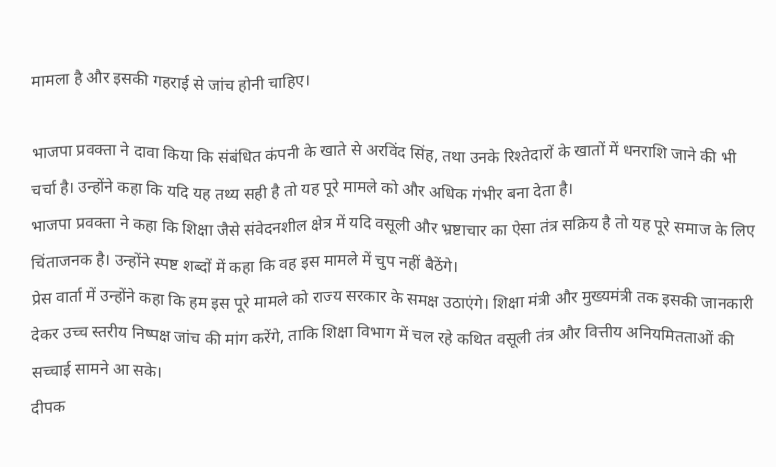मामला है और इसकी गहराई से जांच होनी चाहिए।

भाजपा प्रवक्ता ने दावा किया कि संबंधित कंपनी के खाते से अरविंद सिंह, तथा उनके रिश्तेदारों के खातों में धनराशि जाने की भी चर्चा है। उन्होंने कहा कि यदि यह तथ्य सही है तो यह पूरे मामले को और अधिक गंभीर बना देता है।
भाजपा प्रवक्ता ने कहा कि शिक्षा जैसे संवेदनशील क्षेत्र में यदि वसूली और भ्रष्टाचार का ऐसा तंत्र सक्रिय है तो यह पूरे समाज के लिए चिंताजनक है। उन्होंने स्पष्ट शब्दों में कहा कि वह इस मामले में चुप नहीं बैठेंगे।
प्रेस वार्ता में उन्होंने कहा कि हम इस पूरे मामले को राज्य सरकार के समक्ष उठाएंगे। शिक्षा मंत्री और मुख्यमंत्री तक इसकी जानकारी देकर उच्च स्तरीय निष्पक्ष जांच की मांग करेंगे, ताकि शिक्षा विभाग में चल रहे कथित वसूली तंत्र और वित्तीय अनियमितताओं की सच्चाई सामने आ सके।
दीपक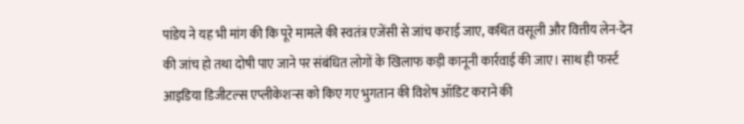पांडेय ने यह भी मांग की कि पूरे मामले की स्वतंत्र एजेंसी से जांच कराई जाए, कथित वसूली और वित्तीय लेन-देन की जांच हो तथा दोषी पाए जाने पर संबंधित लोगों के खिलाफ कड़ी कानूनी कार्रवाई की जाए। साथ ही फर्स्ट आइडिया डिजीटल्स एप्लीकेशन्स को किए गए भुगतान की विशेष ऑडिट कराने की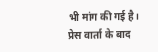भी मांग की गई है।
प्रेस वार्ता के बाद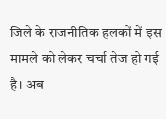जिले के राजनीतिक हलकों में इस मामले को लेकर चर्चा तेज हो गई है। अब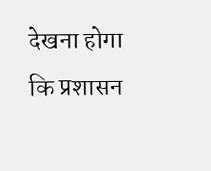देखना होगा कि प्रशासन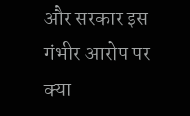और सरकार इस गंभीर आरोप पर क्या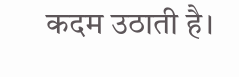कदम उठाती है।